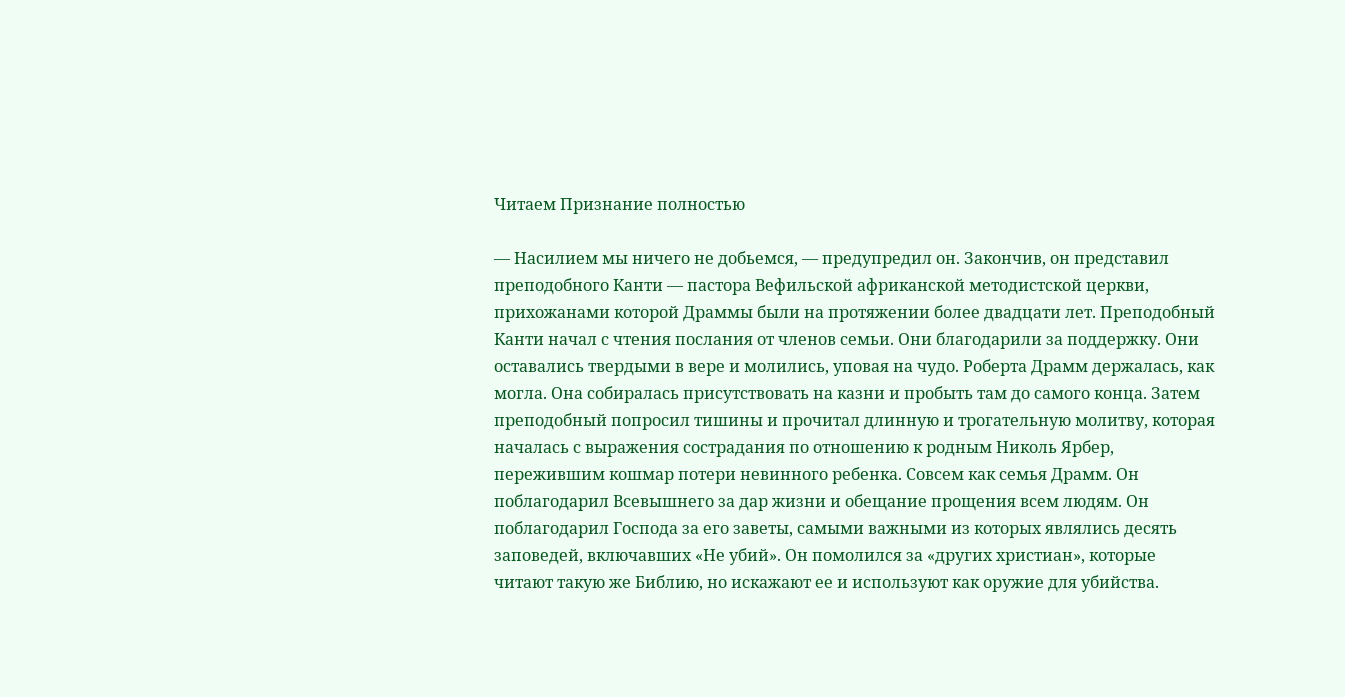Читаем Признание полностью

— Насилием мы ничего не добьемся, — предупредил он. Закончив, он представил преподобного Канти — пастора Вефильской африканской методистской церкви, прихожанами которой Драммы были на протяжении более двадцати лет. Преподобный Канти начал с чтения послания от членов семьи. Они благодарили за поддержку. Они оставались твердыми в вере и молились, уповая на чудо. Роберта Драмм держалась, как могла. Она собиралась присутствовать на казни и пробыть там до самого конца. Затем преподобный попросил тишины и прочитал длинную и трогательную молитву, которая началась с выражения сострадания по отношению к родным Николь Ярбер, пережившим кошмар потери невинного ребенка. Совсем как семья Драмм. Он поблагодарил Всевышнего за дар жизни и обещание прощения всем людям. Он поблагодарил Господа за его заветы, самыми важными из которых являлись десять заповедей, включавших «Не убий». Он помолился за «других христиан», которые читают такую же Библию, но искажают ее и используют как оружие для убийства.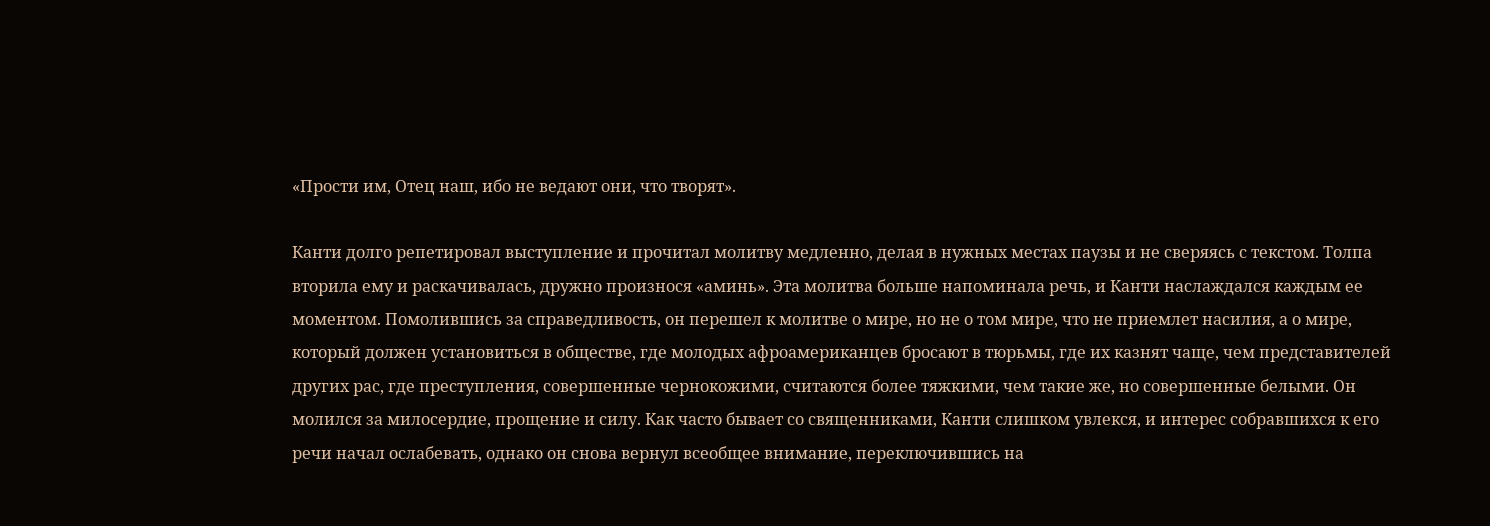«Прости им, Отец наш, ибо не ведают они, что творят».

Канти долго репетировал выступление и прочитал молитву медленно, делая в нужных местах паузы и не сверяясь с текстом. Толпа вторила ему и раскачивалась, дружно произнося «аминь». Эта молитва больше напоминала речь, и Канти наслаждался каждым ее моментом. Помолившись за справедливость, он перешел к молитве о мире, но не о том мире, что не приемлет насилия, а о мире, который должен установиться в обществе, где молодых афроамериканцев бросают в тюрьмы, где их казнят чаще, чем представителей других рас, где преступления, совершенные чернокожими, считаются более тяжкими, чем такие же, но совершенные белыми. Он молился за милосердие, прощение и силу. Как часто бывает со священниками, Канти слишком увлекся, и интерес собравшихся к его речи начал ослабевать, однако он снова вернул всеобщее внимание, переключившись на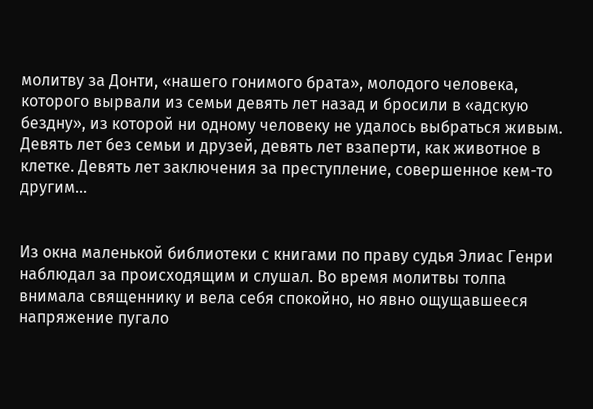молитву за Донти, «нашего гонимого брата», молодого человека, которого вырвали из семьи девять лет назад и бросили в «адскую бездну», из которой ни одному человеку не удалось выбраться живым. Девять лет без семьи и друзей, девять лет взаперти, как животное в клетке. Девять лет заключения за преступление, совершенное кем-то другим…


Из окна маленькой библиотеки с книгами по праву судья Элиас Генри наблюдал за происходящим и слушал. Во время молитвы толпа внимала священнику и вела себя спокойно, но явно ощущавшееся напряжение пугало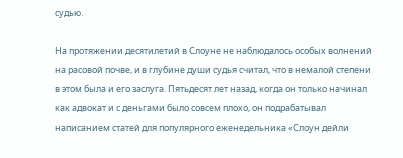судью.

На протяжении десятилетий в Слоуне не наблюдалось особых волнений на расовой почве, и в глубине души судья считал, что в немалой степени в этом была и его заслуга. Пятьдесят лет назад, когда он только начинал как адвокат и с деньгами было совсем плохо, он подрабатывал написанием статей для популярного еженедельника «Слоун дейли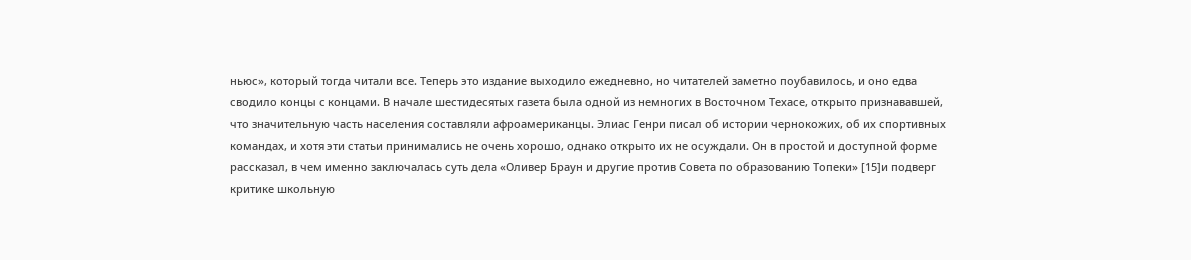ньюс», который тогда читали все. Теперь это издание выходило ежедневно, но читателей заметно поубавилось, и оно едва сводило концы с концами. В начале шестидесятых газета была одной из немногих в Восточном Техасе, открыто признававшей, что значительную часть населения составляли афроамериканцы. Элиас Генри писал об истории чернокожих, об их спортивных командах, и хотя эти статьи принимались не очень хорошо, однако открыто их не осуждали. Он в простой и доступной форме рассказал, в чем именно заключалась суть дела «Оливер Браун и другие против Совета по образованию Топеки» [15]и подверг критике школьную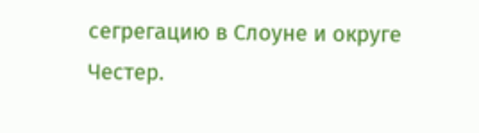сегрегацию в Слоуне и округе Честер.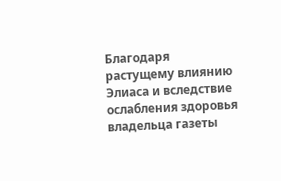Благодаря растущему влиянию Элиаса и вследствие ослабления здоровья владельца газеты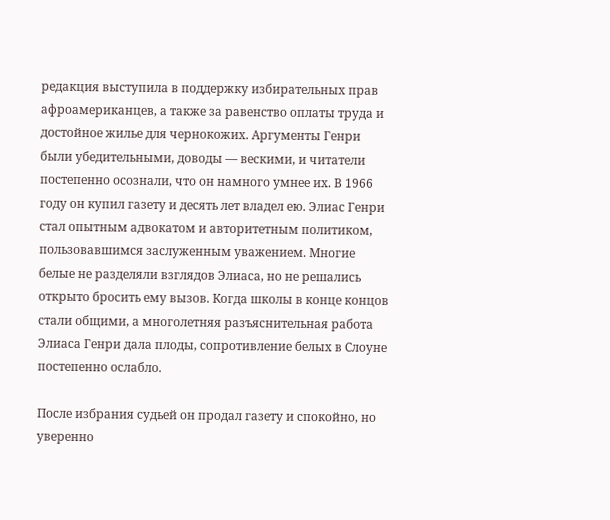редакция выступила в поддержку избирательных прав афроамериканцев, а также за равенство оплаты труда и достойное жилье для чернокожих. Аргументы Генри были убедительными, доводы — вескими, и читатели постепенно осознали, что он намного умнее их. В 1966 году он купил газету и десять лет владел ею. Элиас Генри стал опытным адвокатом и авторитетным политиком, пользовавшимся заслуженным уважением. Многие белые не разделяли взглядов Элиаса, но не решались открыто бросить ему вызов. Когда школы в конце концов стали общими, а многолетняя разъяснительная работа Элиаса Генри дала плоды, сопротивление белых в Слоуне постепенно ослабло.

После избрания судьей он продал газету и спокойно, но уверенно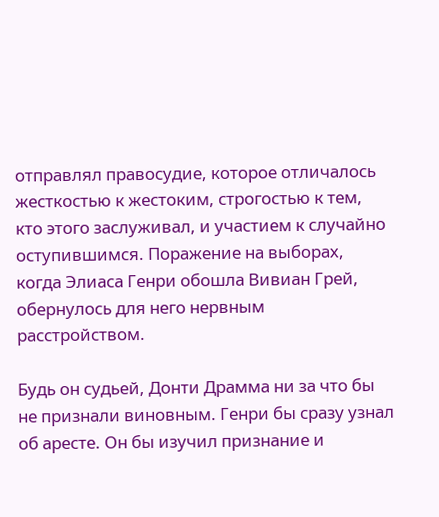отправлял правосудие, которое отличалось жесткостью к жестоким, строгостью к тем, кто этого заслуживал, и участием к случайно оступившимся. Поражение на выборах, когда Элиаса Генри обошла Вивиан Грей, обернулось для него нервным расстройством.

Будь он судьей, Донти Драмма ни за что бы не признали виновным. Генри бы сразу узнал об аресте. Он бы изучил признание и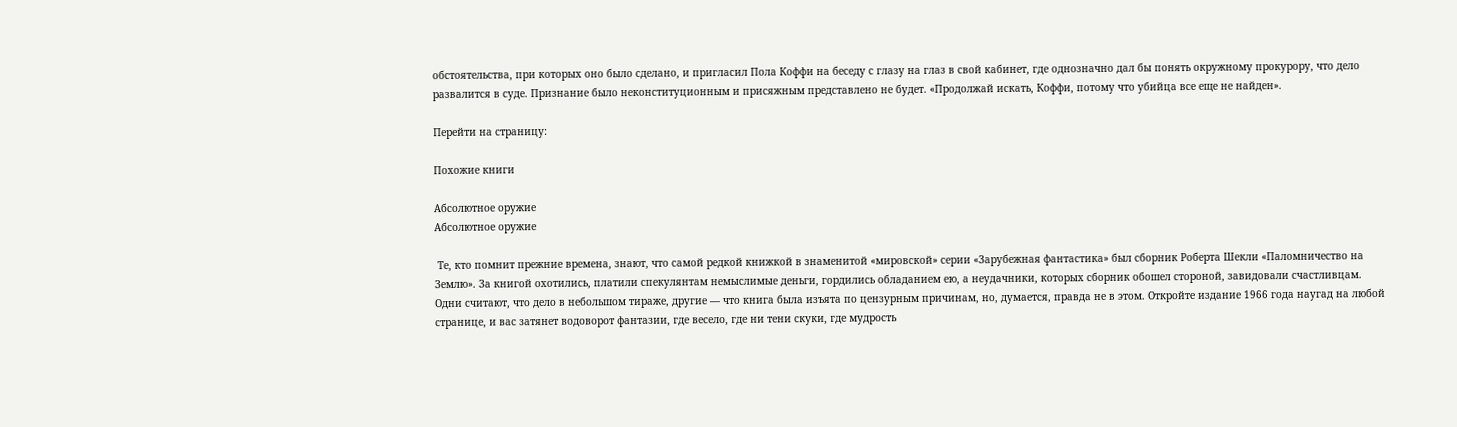обстоятельства, при которых оно было сделано, и пригласил Пола Коффи на беседу с глазу на глаз в свой кабинет, где однозначно дал бы понять окружному прокурору, что дело развалится в суде. Признание было неконституционным и присяжным представлено не будет. «Продолжай искать, Коффи, потому что убийца все еще не найден».

Перейти на страницу:

Похожие книги

Абсолютное оружие
Абсолютное оружие

 Те, кто помнит прежние времена, знают, что самой редкой книжкой в знаменитой «мировской» серии «Зарубежная фантастика» был сборник Роберта Шекли «Паломничество на Землю». За книгой охотились, платили спекулянтам немыслимые деньги, гордились обладанием ею, а неудачники, которых сборник обошел стороной, завидовали счастливцам. Одни считают, что дело в небольшом тираже, другие — что книга была изъята по цензурным причинам, но, думается, правда не в этом. Откройте издание 1966 года наугад на любой странице, и вас затянет водоворот фантазии, где весело, где ни тени скуки, где мудрость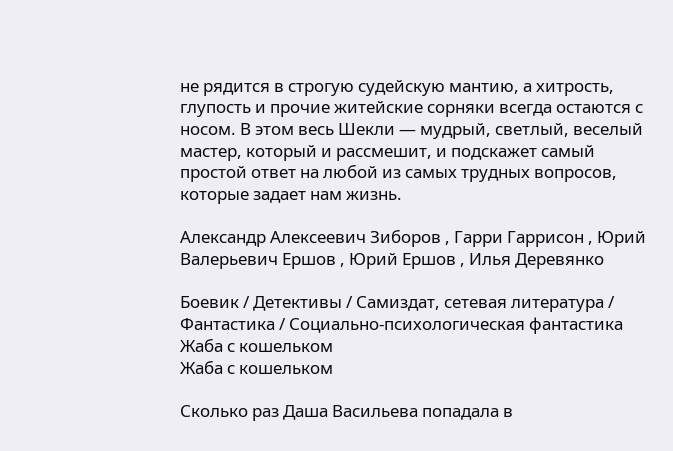не рядится в строгую судейскую мантию, а хитрость, глупость и прочие житейские сорняки всегда остаются с носом. В этом весь Шекли — мудрый, светлый, веселый мастер, который и рассмешит, и подскажет самый простой ответ на любой из самых трудных вопросов, которые задает нам жизнь.

Александр Алексеевич Зиборов , Гарри Гаррисон , Юрий Валерьевич Ершов , Юрий Ершов , Илья Деревянко

Боевик / Детективы / Самиздат, сетевая литература / Фантастика / Социально-психологическая фантастика
Жаба с кошельком
Жаба с кошельком

Сколько раз Даша Васильева попадала в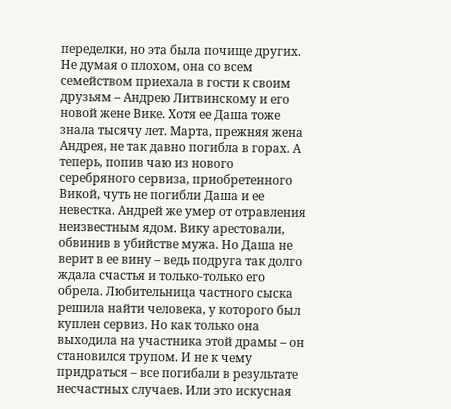переделки, но эта была почище других. Не думая о плохом, она со всем семейством приехала в гости к своим друзьям – Андрею Литвинскому и его новой жене Вике. Хотя ее Даша тоже знала тысячу лет. Марта, прежняя жена Андрея, не так давно погибла в горах. А теперь, попив чаю из нового серебряного сервиза, приобретенного Викой, чуть не погибли Даша и ее невестка. Андрей же умер от отравления неизвестным ядом. Вику арестовали, обвинив в убийстве мужа. Но Даша не верит в ее вину – ведь подруга так долго ждала счастья и только-только его обрела. Любительница частного сыска решила найти человека, у которого был куплен сервиз. Но как только она выходила на участника этой драмы – он становился трупом. И не к чему придраться – все погибали в результате несчастных случаев. Или это искусная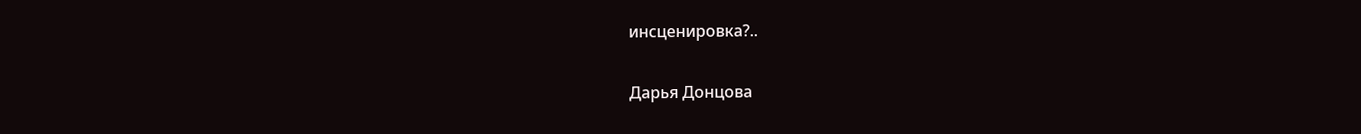инсценировка?..

Дарья Донцова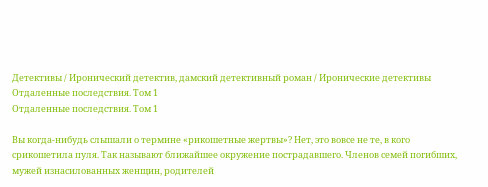Детективы / Иронический детектив, дамский детективный роман / Иронические детективы
Отдаленные последствия. Том 1
Отдаленные последствия. Том 1

Вы когда-нибудь слышали о термине «рикошетные жертвы»? Нет, это вовсе не те, в кого срикошетила пуля. Так называют ближайшее окружение пострадавшего. Членов семей погибших, мужей изнасилованных женщин, родителей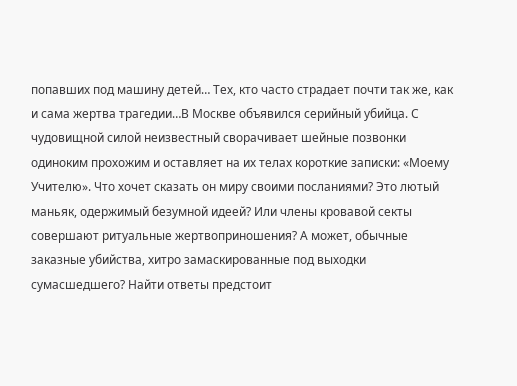попавших под машину детей… Тех, кто часто страдает почти так же, как и сама жертва трагедии…В Москве объявился серийный убийца. С чудовищной силой неизвестный сворачивает шейные позвонки одиноким прохожим и оставляет на их телах короткие записки: «Моему Учителю». Что хочет сказать он миру своими посланиями? Это лютый маньяк, одержимый безумной идеей? Или члены кровавой секты совершают ритуальные жертвоприношения? А может, обычные заказные убийства, хитро замаскированные под выходки сумасшедшего? Найти ответы предстоит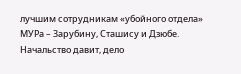лучшим сотрудникам «убойного отдела» МУРа – Зарубину, Сташису и Дзюбе. Начальство давит, дело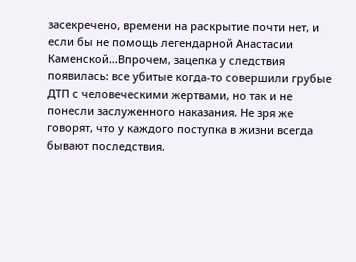засекречено, времени на раскрытие почти нет, и если бы не помощь легендарной Анастасии Каменской…Впрочем, зацепка у следствия появилась: все убитые когда-то совершили грубые ДТП с человеческими жертвами, но так и не понесли заслуженного наказания. Не зря же говорят, что у каждого поступка в жизни всегда бывают последствия.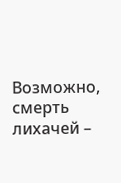Возможно, смерть лихачей –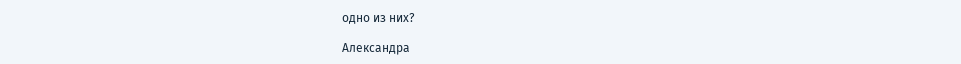одно из них?

Александра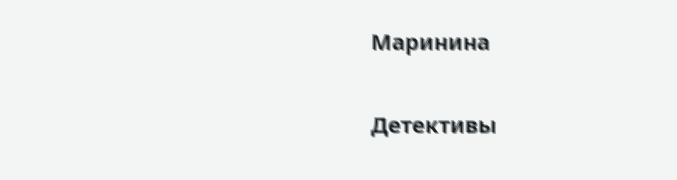Маринина

Детективы